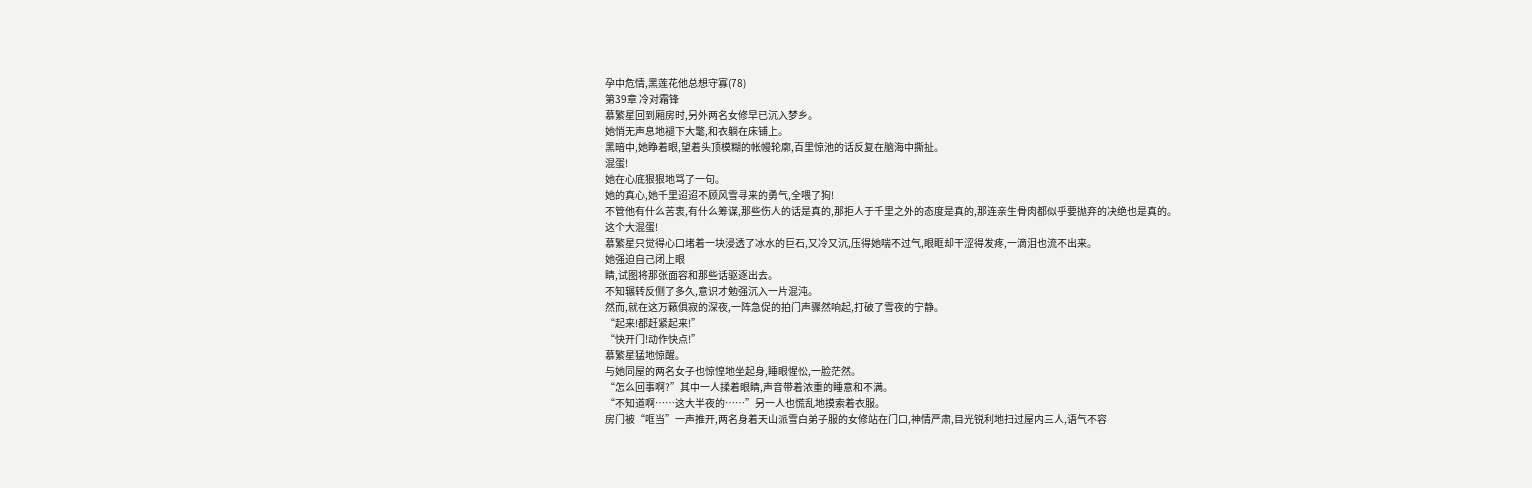孕中危情,黑莲花他总想守寡(78)
第39章 冷对霜锋
慕繁星回到厢房时,另外两名女修早已沉入梦乡。
她悄无声息地褪下大氅,和衣躺在床铺上。
黑暗中,她睁着眼,望着头顶模糊的帐幔轮廓,百里惊池的话反复在脑海中撕扯。
混蛋!
她在心底狠狠地骂了一句。
她的真心,她千里迢迢不顾风雪寻来的勇气,全喂了狗!
不管他有什么苦衷,有什么筹谋,那些伤人的话是真的,那拒人于千里之外的态度是真的,那连亲生骨肉都似乎要抛弃的决绝也是真的。
这个大混蛋!
慕繁星只觉得心口堵着一块浸透了冰水的巨石,又冷又沉,压得她喘不过气,眼眶却干涩得发疼,一滴泪也流不出来。
她强迫自己闭上眼
睛,试图将那张面容和那些话驱逐出去。
不知辗转反侧了多久,意识才勉强沉入一片混沌。
然而,就在这万籁俱寂的深夜,一阵急促的拍门声骤然响起,打破了雪夜的宁静。
“起来!都赶紧起来!”
“快开门!动作快点!”
慕繁星猛地惊醒。
与她同屋的两名女子也惊惶地坐起身,睡眼惺忪,一脸茫然。
“怎么回事啊?”其中一人揉着眼睛,声音带着浓重的睡意和不满。
“不知道啊……这大半夜的……”另一人也慌乱地摸索着衣服。
房门被“哐当”一声推开,两名身着天山派雪白弟子服的女修站在门口,神情严肃,目光锐利地扫过屋内三人,语气不容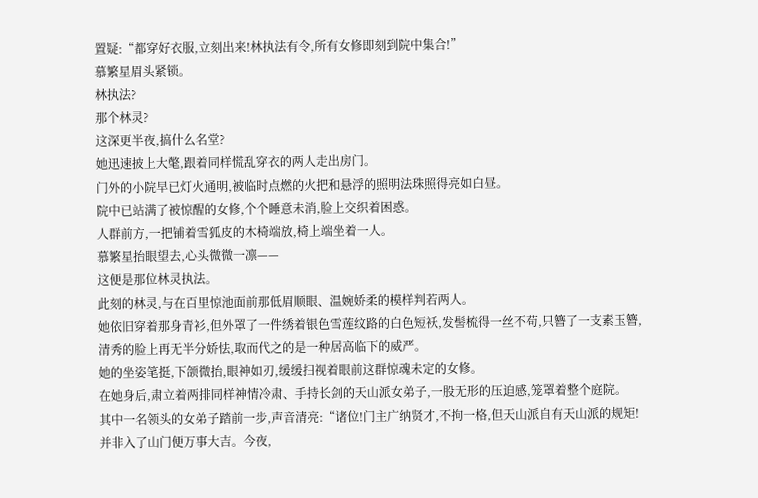置疑:“都穿好衣服,立刻出来!林执法有令,所有女修即刻到院中集合!”
慕繁星眉头紧锁。
林执法?
那个林灵?
这深更半夜,搞什么名堂?
她迅速披上大氅,跟着同样慌乱穿衣的两人走出房门。
门外的小院早已灯火通明,被临时点燃的火把和悬浮的照明法珠照得亮如白昼。
院中已站满了被惊醒的女修,个个睡意未消,脸上交织着困惑。
人群前方,一把铺着雪狐皮的木椅端放,椅上端坐着一人。
慕繁星抬眼望去,心头微微一凛——
这便是那位林灵执法。
此刻的林灵,与在百里惊池面前那低眉顺眼、温婉娇柔的模样判若两人。
她依旧穿着那身青衫,但外罩了一件绣着银色雪莲纹路的白色短袄,发髻梳得一丝不苟,只簪了一支素玉簪,清秀的脸上再无半分娇怯,取而代之的是一种居高临下的威严。
她的坐姿笔挺,下颌微抬,眼神如刃,缓缓扫视着眼前这群惊魂未定的女修。
在她身后,肃立着两排同样神情冷肃、手持长剑的天山派女弟子,一股无形的压迫感,笼罩着整个庭院。
其中一名领头的女弟子踏前一步,声音清亮:“诸位!门主广纳贤才,不拘一格,但天山派自有天山派的规矩!并非入了山门便万事大吉。今夜,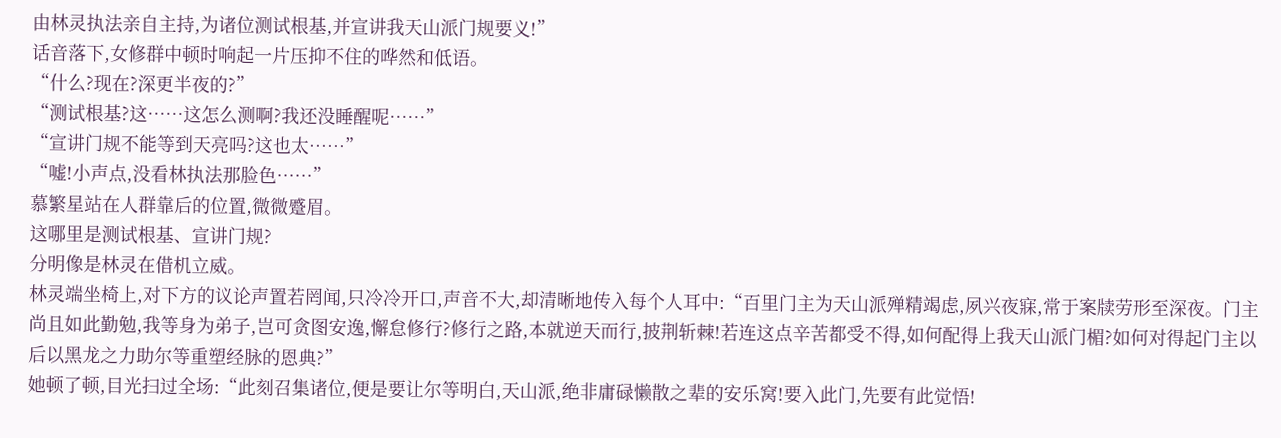由林灵执法亲自主持,为诸位测试根基,并宣讲我天山派门规要义!”
话音落下,女修群中顿时响起一片压抑不住的哗然和低语。
“什么?现在?深更半夜的?”
“测试根基?这……这怎么测啊?我还没睡醒呢……”
“宣讲门规不能等到天亮吗?这也太……”
“嘘!小声点,没看林执法那脸色……”
慕繁星站在人群靠后的位置,微微蹙眉。
这哪里是测试根基、宣讲门规?
分明像是林灵在借机立威。
林灵端坐椅上,对下方的议论声置若罔闻,只冷冷开口,声音不大,却清晰地传入每个人耳中:“百里门主为天山派殚精竭虑,夙兴夜寐,常于案牍劳形至深夜。门主尚且如此勤勉,我等身为弟子,岂可贪图安逸,懈怠修行?修行之路,本就逆天而行,披荆斩棘!若连这点辛苦都受不得,如何配得上我天山派门楣?如何对得起门主以后以黑龙之力助尔等重塑经脉的恩典?”
她顿了顿,目光扫过全场:“此刻召集诸位,便是要让尔等明白,天山派,绝非庸碌懒散之辈的安乐窝!要入此门,先要有此觉悟!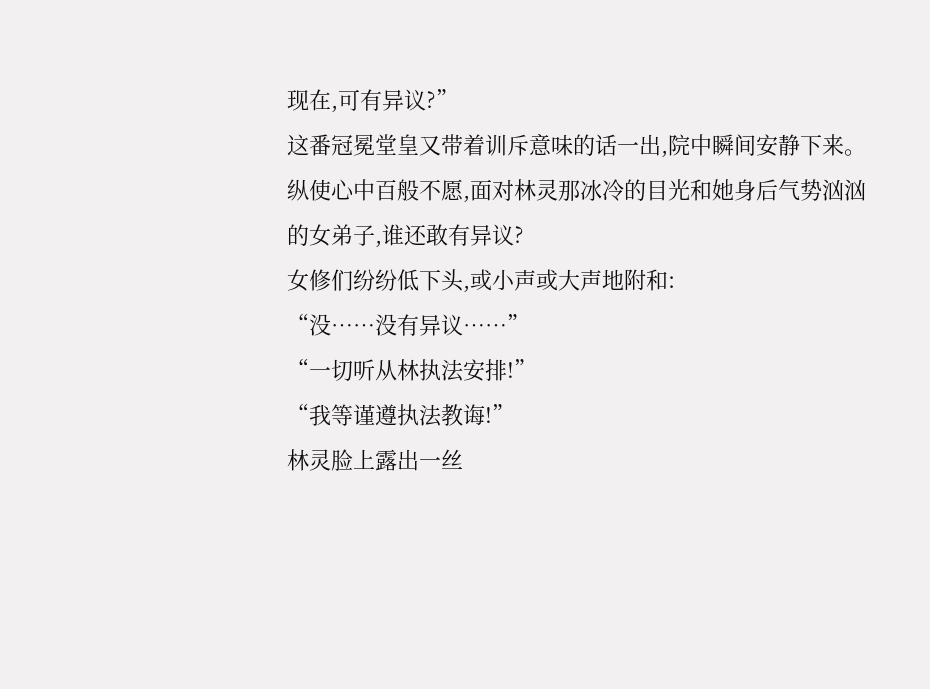现在,可有异议?”
这番冠冕堂皇又带着训斥意味的话一出,院中瞬间安静下来。
纵使心中百般不愿,面对林灵那冰冷的目光和她身后气势汹汹的女弟子,谁还敢有异议?
女修们纷纷低下头,或小声或大声地附和:
“没……没有异议……”
“一切听从林执法安排!”
“我等谨遵执法教诲!”
林灵脸上露出一丝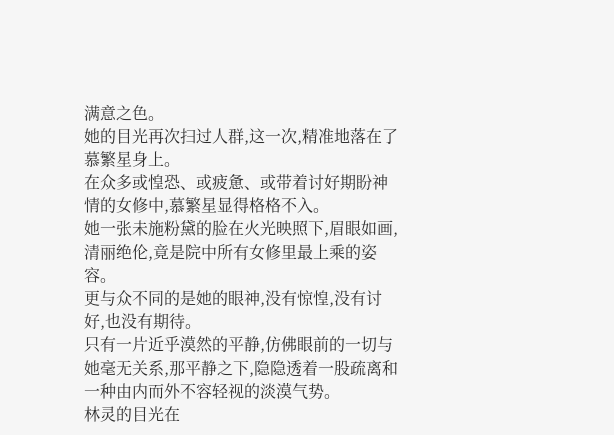满意之色。
她的目光再次扫过人群,这一次,精准地落在了慕繁星身上。
在众多或惶恐、或疲惫、或带着讨好期盼神情的女修中,慕繁星显得格格不入。
她一张未施粉黛的脸在火光映照下,眉眼如画,清丽绝伦,竟是院中所有女修里最上乘的姿容。
更与众不同的是她的眼神,没有惊惶,没有讨好,也没有期待。
只有一片近乎漠然的平静,仿佛眼前的一切与她毫无关系,那平静之下,隐隐透着一股疏离和一种由内而外不容轻视的淡漠气势。
林灵的目光在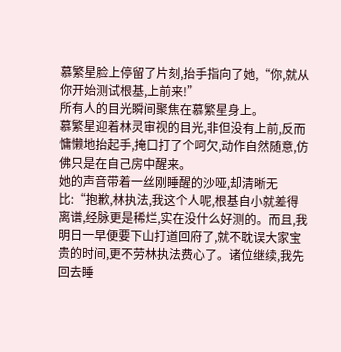慕繁星脸上停留了片刻,抬手指向了她,“你,就从你开始测试根基,上前来!”
所有人的目光瞬间聚焦在慕繁星身上。
慕繁星迎着林灵审视的目光,非但没有上前,反而慵懒地抬起手,掩口打了个呵欠,动作自然随意,仿佛只是在自己房中醒来。
她的声音带着一丝刚睡醒的沙哑,却清晰无比:“抱歉,林执法,我这个人呢,根基自小就差得离谱,经脉更是稀烂,实在没什么好测的。而且,我明日一早便要下山打道回府了,就不耽误大家宝贵的时间,更不劳林执法费心了。诸位继续,我先回去睡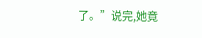了。”说完,她竟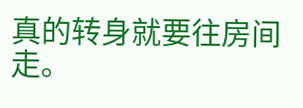真的转身就要往房间走。